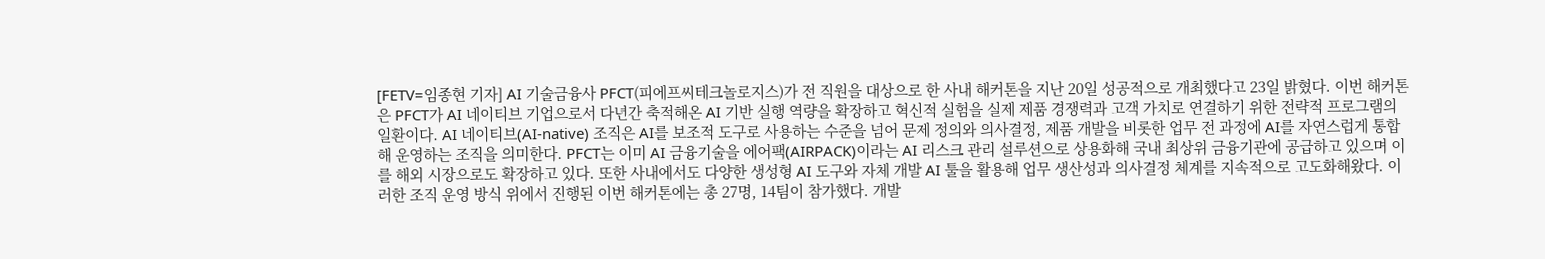[FETV=임종현 기자] AI 기술금융사 PFCT(피에프씨테크놀로지스)가 전 직원을 대상으로 한 사내 해커톤을 지난 20일 성공적으로 개최했다고 23일 밝혔다. 이번 해커톤은 PFCT가 AI 네이티브 기업으로서 다년간 축적해온 AI 기반 실행 역량을 확장하고 혁신적 실험을 실제 제품 경쟁력과 고객 가치로 연결하기 위한 전략적 프로그램의 일환이다. AI 네이티브(AI-native) 조직은 AI를 보조적 도구로 사용하는 수준을 넘어 문제 정의와 의사결정, 제품 개발을 비롯한 업무 전 과정에 AI를 자연스럽게 통합해 운영하는 조직을 의미한다. PFCT는 이미 AI 금융기술을 에어팩(AIRPACK)이라는 AI 리스크 관리 설루션으로 상용화해 국내 최상위 금융기관에 공급하고 있으며 이를 해외 시장으로도 확장하고 있다. 또한 사내에서도 다양한 생성형 AI 도구와 자체 개발 AI 툴을 활용해 업무 생산성과 의사결정 체계를 지속적으로 고도화해왔다. 이러한 조직 운영 방식 위에서 진행된 이번 해커톤에는 총 27명, 14팀이 참가했다. 개발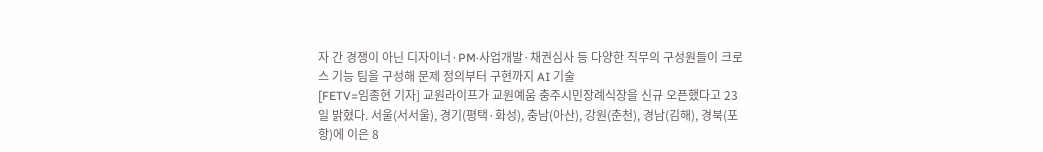자 간 경쟁이 아닌 디자이너·PM·사업개발·채권심사 등 다양한 직무의 구성원들이 크로스 기능 팀을 구성해 문제 정의부터 구현까지 AI 기술
[FETV=임종현 기자] 교원라이프가 교원예움 충주시민장례식장을 신규 오픈했다고 23일 밝혔다. 서울(서서울), 경기(평택·화성), 충남(아산), 강원(춘천), 경남(김해), 경북(포항)에 이은 8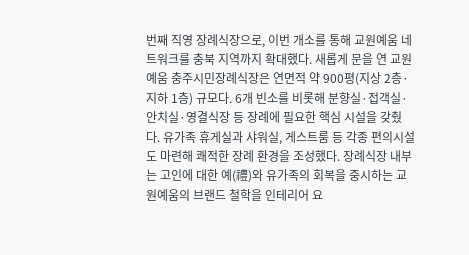번째 직영 장례식장으로, 이번 개소를 통해 교원예움 네트워크를 충북 지역까지 확대했다. 새롭게 문을 연 교원예움 충주시민장례식장은 연면적 약 900평(지상 2층·지하 1층) 규모다. 6개 빈소를 비롯해 분향실·접객실·안치실·영결식장 등 장례에 필요한 핵심 시설을 갖췄다. 유가족 휴게실과 샤워실, 게스트룸 등 각종 편의시설도 마련해 쾌적한 장례 환경을 조성했다. 장례식장 내부는 고인에 대한 예(禮)와 유가족의 회복을 중시하는 교원예움의 브랜드 철학을 인테리어 요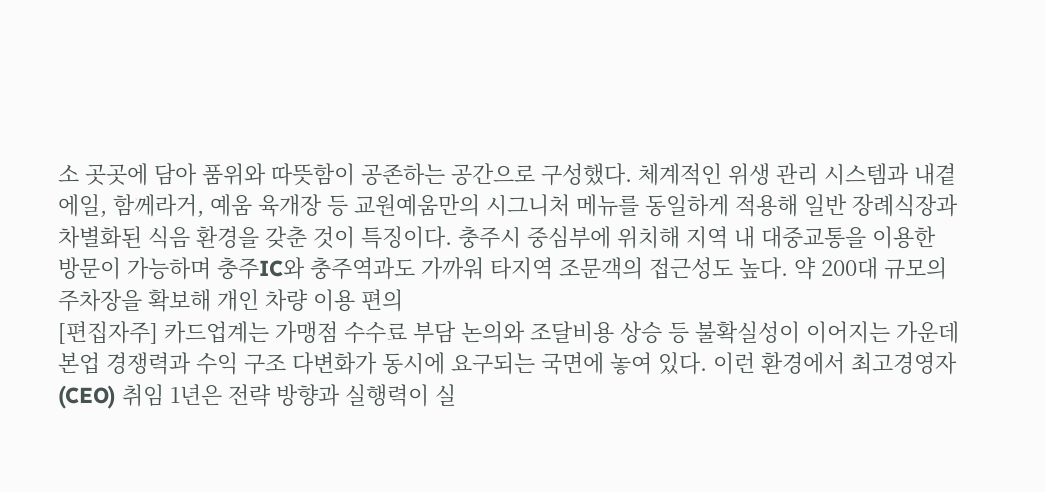소 곳곳에 담아 품위와 따뜻함이 공존하는 공간으로 구성했다. 체계적인 위생 관리 시스템과 내곁에일, 함께라거, 예움 육개장 등 교원예움만의 시그니처 메뉴를 동일하게 적용해 일반 장례식장과 차별화된 식음 환경을 갖춘 것이 특징이다. 충주시 중심부에 위치해 지역 내 대중교통을 이용한 방문이 가능하며 충주IC와 충주역과도 가까워 타지역 조문객의 접근성도 높다. 약 200대 규모의 주차장을 확보해 개인 차량 이용 편의
[편집자주] 카드업계는 가맹점 수수료 부담 논의와 조달비용 상승 등 불확실성이 이어지는 가운데 본업 경쟁력과 수익 구조 다변화가 동시에 요구되는 국면에 놓여 있다. 이런 환경에서 최고경영자(CEO) 취임 1년은 전략 방향과 실행력이 실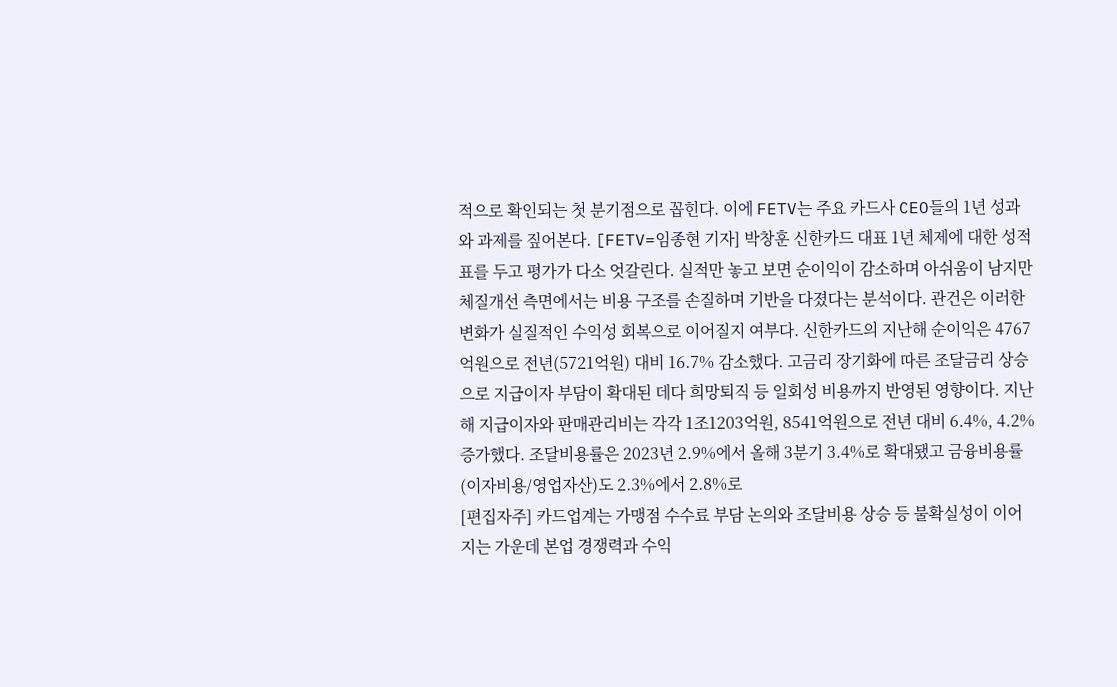적으로 확인되는 첫 분기점으로 꼽힌다. 이에 FETV는 주요 카드사 CEO들의 1년 성과와 과제를 짚어본다. [FETV=임종현 기자] 박창훈 신한카드 대표 1년 체제에 대한 성적표를 두고 평가가 다소 엇갈린다. 실적만 놓고 보면 순이익이 감소하며 아쉬움이 남지만 체질개선 측면에서는 비용 구조를 손질하며 기반을 다졌다는 분석이다. 관건은 이러한 변화가 실질적인 수익성 회복으로 이어질지 여부다. 신한카드의 지난해 순이익은 4767억원으로 전년(5721억원) 대비 16.7% 감소했다. 고금리 장기화에 따른 조달금리 상승으로 지급이자 부담이 확대된 데다 희망퇴직 등 일회성 비용까지 반영된 영향이다. 지난해 지급이자와 판매관리비는 각각 1조1203억원, 8541억원으로 전년 대비 6.4%, 4.2% 증가했다. 조달비용률은 2023년 2.9%에서 올해 3분기 3.4%로 확대됐고 금융비용률(이자비용/영업자산)도 2.3%에서 2.8%로
[편집자주] 카드업계는 가맹점 수수료 부담 논의와 조달비용 상승 등 불확실성이 이어지는 가운데 본업 경쟁력과 수익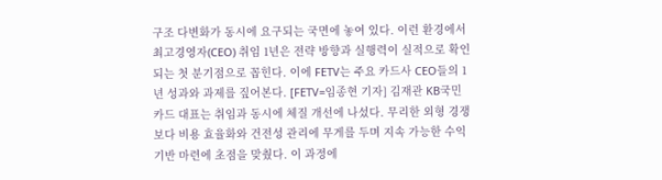구조 다변화가 동시에 요구되는 국면에 놓여 있다. 이런 환경에서 최고경영자(CEO) 취임 1년은 전략 방향과 실행력이 실적으로 확인되는 첫 분기점으로 꼽힌다. 이에 FETV는 주요 카드사 CEO들의 1년 성과와 과제를 짚어본다. [FETV=임종현 기자] 김재관 KB국민카드 대표는 취임과 동시에 체질 개선에 나섰다. 무리한 외형 경쟁보다 비용 효율화와 건전성 관리에 무게를 두며 지속 가능한 수익 기반 마련에 초점을 맞췄다. 이 과정에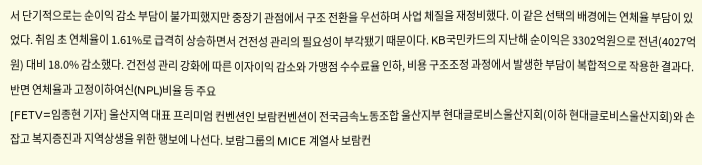서 단기적으로는 순이익 감소 부담이 불가피했지만 중장기 관점에서 구조 전환을 우선하며 사업 체질을 재정비했다. 이 같은 선택의 배경에는 연체율 부담이 있었다. 취임 초 연체율이 1.61%로 급격히 상승하면서 건전성 관리의 필요성이 부각됐기 때문이다. KB국민카드의 지난해 순이익은 3302억원으로 전년(4027억원) 대비 18.0% 감소했다. 건전성 관리 강화에 따른 이자이익 감소와 가맹점 수수료율 인하, 비용 구조조정 과정에서 발생한 부담이 복합적으로 작용한 결과다. 반면 연체율과 고정이하여신(NPL)비율 등 주요
[FETV=임종현 기자] 울산지역 대표 프리미엄 컨벤션인 보람컨벤션이 전국금속노동조합 울산지부 현대글로비스울산지회(이하 현대글로비스울산지회)와 손잡고 복지증진과 지역상생을 위한 행보에 나선다. 보람그룹의 MICE 계열사 보람컨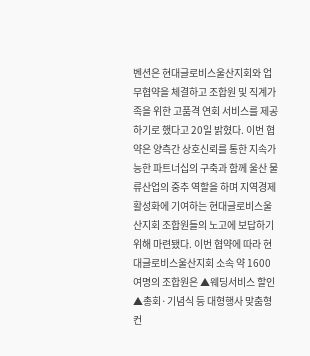벤션은 현대글로비스울산지회와 업무협약을 체결하고 조합원 및 직계가족을 위한 고품격 연회 서비스를 제공하기로 했다고 20일 밝혔다. 이번 협약은 양측간 상호신뢰를 통한 지속가능한 파트너십의 구축과 함께 울산 물류산업의 중추 역할을 하며 지역경제 활성화에 기여하는 현대글로비스울산지회 조합원들의 노고에 보답하기 위해 마련됐다. 이번 협약에 따라 현대글로비스울산지회 소속 약 1600여명의 조합원은 ▲웨딩서비스 할인 ▲총회·기념식 등 대형행사 맞춤형 컨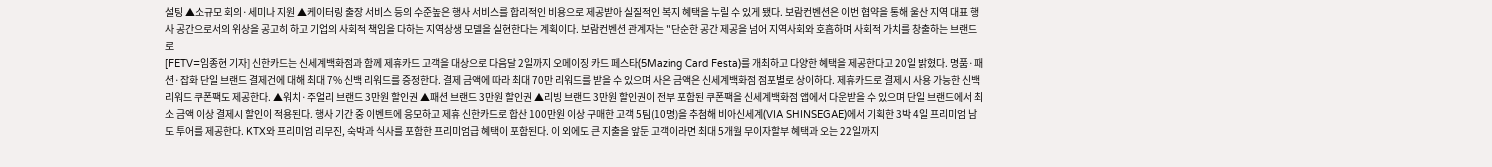설팅 ▲소규모 회의·세미나 지원 ▲케이터링 출장 서비스 등의 수준높은 행사 서비스를 합리적인 비용으로 제공받아 실질적인 복지 혜택을 누릴 수 있게 됐다. 보람컨벤션은 이번 협약을 통해 울산 지역 대표 행사 공간으로서의 위상을 공고히 하고 기업의 사회적 책임을 다하는 지역상생 모델을 실현한다는 계획이다. 보람컨벤션 관계자는 "단순한 공간 제공을 넘어 지역사회와 호흡하며 사회적 가치를 창출하는 브랜드로
[FETV=임종현 기자] 신한카드는 신세계백화점과 함께 제휴카드 고객을 대상으로 다음달 2일까지 오메이징 카드 페스타(5Mazing Card Festa)를 개최하고 다양한 혜택을 제공한다고 20일 밝혔다. 명품·패션·잡화 단일 브랜드 결제건에 대해 최대 7% 신백 리워드를 증정한다. 결제 금액에 따라 최대 70만 리워드를 받을 수 있으며 사은 금액은 신세계백화점 점포별로 상이하다. 제휴카드로 결제시 사용 가능한 신백리워드 쿠폰팩도 제공한다. ▲워치·주얼리 브랜드 3만원 할인권 ▲패션 브랜드 3만원 할인권 ▲리빙 브랜드 3만원 할인권이 전부 포함된 쿠폰팩을 신세계백화점 앱에서 다운받을 수 있으며 단일 브랜드에서 최소 금액 이상 결제시 할인이 적용된다. 행사 기간 중 이벤트에 응모하고 제휴 신한카드로 합산 100만원 이상 구매한 고객 5팀(10명)을 추첨해 비아신세계(VIA SHINSEGAE)에서 기획한 3박 4일 프리미엄 남도 투어를 제공한다. KTX와 프리미엄 리무진, 숙박과 식사를 포함한 프리미엄급 혜택이 포함된다. 이 외에도 큰 지출을 앞둔 고객이라면 최대 5개월 무이자할부 혜택과 오는 22일까지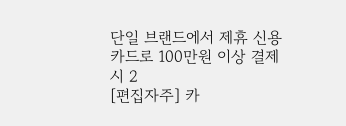단일 브랜드에서 제휴 신용카드로 100만원 이상 결제시 2
[편집자주] 카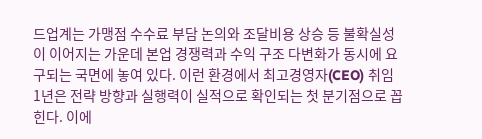드업계는 가맹점 수수료 부담 논의와 조달비용 상승 등 불확실성이 이어지는 가운데 본업 경쟁력과 수익 구조 다변화가 동시에 요구되는 국면에 놓여 있다. 이런 환경에서 최고경영자(CEO) 취임 1년은 전략 방향과 실행력이 실적으로 확인되는 첫 분기점으로 꼽힌다. 이에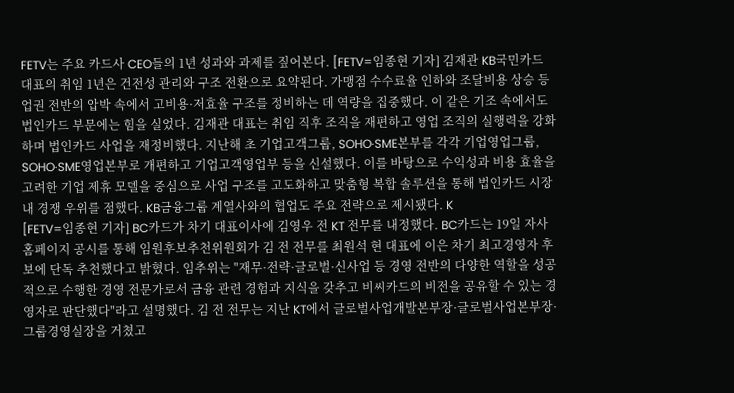FETV는 주요 카드사 CEO들의 1년 성과와 과제를 짚어본다. [FETV=임종현 기자] 김재관 KB국민카드 대표의 취임 1년은 건전성 관리와 구조 전환으로 요약된다. 가맹점 수수료율 인하와 조달비용 상승 등 업권 전반의 압박 속에서 고비용·저효율 구조를 정비하는 데 역량을 집중했다. 이 같은 기조 속에서도 법인카드 부문에는 힘을 실었다. 김재관 대표는 취임 직후 조직을 재편하고 영업 조직의 실행력을 강화하며 법인카드 사업을 재정비했다. 지난해 초 기업고객그룹, SOHO·SME본부를 각각 기업영업그룹, SOHO·SME영업본부로 개편하고 기업고객영업부 등을 신설했다. 이를 바탕으로 수익성과 비용 효율을 고려한 기업 제휴 모델을 중심으로 사업 구조를 고도화하고 맞춤형 복합 솔루션을 통해 법인카드 시장 내 경쟁 우위를 점했다. KB금융그룹 계열사와의 협업도 주요 전략으로 제시됐다. K
[FETV=임종현 기자] BC카드가 차기 대표이사에 김영우 전 KT 전무를 내정했다. BC카드는 19일 자사 홈페이지 공시를 통해 임원후보추천위원회가 김 전 전무를 최원석 현 대표에 이은 차기 최고경영자 후보에 단독 추천했다고 밝혔다. 임추위는 "재무·전략·글로벌·신사업 등 경영 전반의 다양한 역할을 성공적으로 수행한 경영 전문가로서 금융 관련 경험과 지식을 갖추고 비씨카드의 비전을 공유할 수 있는 경영자로 판단했다"라고 설명했다. 김 전 전무는 지난 KT에서 글로벌사업개발본부장·글로벌사업본부장·그룹경영실장을 거쳤고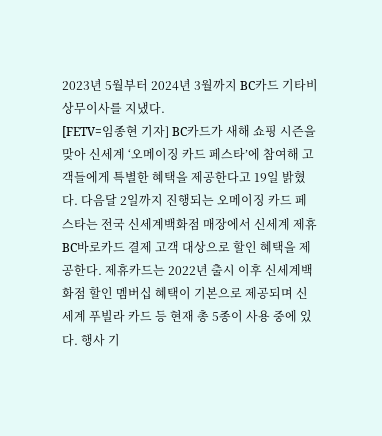2023년 5월부터 2024년 3월까지 BC카드 기타비상무이사를 지냈다.
[FETV=임종현 기자] BC카드가 새해 쇼핑 시즌을 맞아 신세계 ‘오메이징 카드 페스타’에 참여해 고객들에게 특별한 혜택을 제공한다고 19일 밝혔다. 다음달 2일까지 진행되는 오메이징 카드 페스타는 전국 신세계백화점 매장에서 신세계 제휴 BC바로카드 결제 고객 대상으로 할인 혜택을 제공한다. 제휴카드는 2022년 출시 이후 신세계백화점 할인 멤버십 혜택이 기본으로 제공되며 신세계 푸빌라 카드 등 현재 총 5종이 사용 중에 있다. 행사 기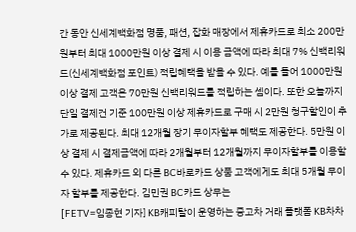간 동안 신세계백화점 명품, 패션, 잡화 매장에서 제휴카드로 최소 200만원부터 최대 1000만원 이상 결제 시 이용 금액에 따라 최대 7% 신백리워드(신세계백화점 포인트) 적립혜택을 받을 수 있다. 예를 들어 1000만원 이상 결제 고객은 70만원 신백리워드를 적립하는 셈이다. 또한 오늘까지 단일 결제건 기준 100만원 이상 제휴카드로 구매 시 2만원 청구할인이 추가로 제공된다. 최대 12개월 장기 무이자할부 혜택도 제공한다. 5만원 이상 결제 시 결제금액에 따라 2개월부터 12개월까지 무이자할부를 이용할 수 있다. 제휴카드 외 다른 BC바로카드 상품 고객에게도 최대 5개월 무이자 할부를 제공한다. 김민권 BC카드 상무는
[FETV=임종현 기자] KB캐피탈이 운영하는 중고차 거래 플랫폼 KB차차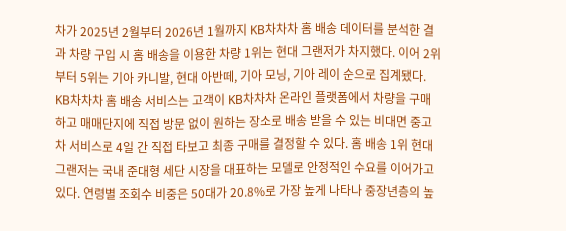차가 2025년 2월부터 2026년 1월까지 KB차차차 홈 배송 데이터를 분석한 결과 차량 구입 시 홈 배송을 이용한 차량 1위는 현대 그랜저가 차지했다. 이어 2위부터 5위는 기아 카니발, 현대 아반떼, 기아 모닝, 기아 레이 순으로 집계됐다. KB차차차 홈 배송 서비스는 고객이 KB차차차 온라인 플랫폼에서 차량을 구매하고 매매단지에 직접 방문 없이 원하는 장소로 배송 받을 수 있는 비대면 중고차 서비스로 4일 간 직접 타보고 최종 구매를 결정할 수 있다. 홈 배송 1위 현대 그랜저는 국내 준대형 세단 시장을 대표하는 모델로 안정적인 수요를 이어가고 있다. 연령별 조회수 비중은 50대가 20.8%로 가장 높게 나타나 중장년층의 높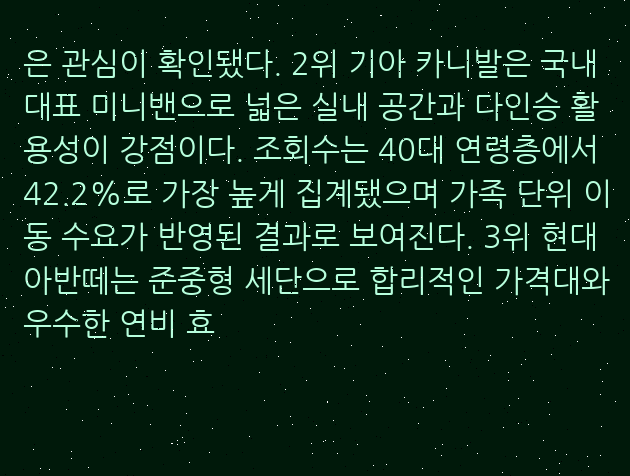은 관심이 확인됐다. 2위 기아 카니발은 국내 대표 미니밴으로 넓은 실내 공간과 다인승 활용성이 강점이다. 조회수는 40대 연령층에서 42.2%로 가장 높게 집계됐으며 가족 단위 이동 수요가 반영된 결과로 보여진다. 3위 현대 아반떼는 준중형 세단으로 합리적인 가격대와 우수한 연비 효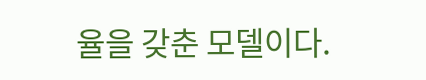율을 갖춘 모델이다.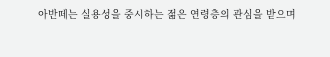아반떼는 실용성을 중시하는 젊은 연령층의 관심을 받으며